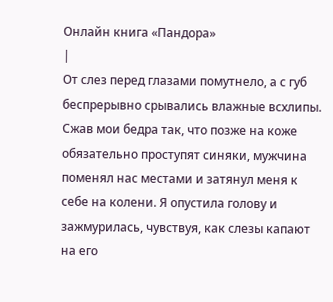Онлайн книга «Пандора»
|
От слез перед глазами помутнело, а с губ беспрерывно срывались влажные всхлипы. Сжав мои бедра так, что позже на коже обязательно проступят синяки, мужчина поменял нас местами и затянул меня к себе на колени. Я опустила голову и зажмурилась, чувствуя, как слезы капают на его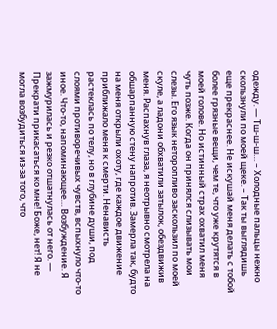одежду. — Тш-ш-ш… – Холодные пальцы нежно скользнули по моей щеке. – Так ты выглядишь еще прекраснее. Не искушай меня делать с тобой более грязные вещи, чем те, что уже крутятся в моей голове. Но истинный страх охватил меня чуть позже. Когда он принялся слизывать мои слезы. Его язык неторопливо заскользил по моей скуле, а ладони обхватили затылок, обездвижив меня. Распахнув глаза, я неотрывно смотрела на обшарпанную стену напротив. Замерла так, будто на меня открыли охоту, где каждое движение приближало меня к смерти. Ненависть растеклась по телу, но в глубине души, под слоями противоречивых чувств, вспыхнуло что-то иное. Что-то, напоминающее… Возбуждение. Я зажмурилась и резко отшатнулась от него. — Прекрати прикасаться ко мне! Боже, нет! Я не могла возбудиться из-за того, что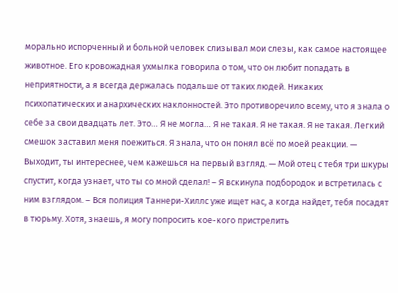морально испорченный и больной человек слизывал мои слезы, как самое настоящее животное. Его кровожадная ухмылка говорила о том, что он любит попадать в неприятности, а я всегда держалась подальше от таких людей. Никаких психопатических и анархических наклонностей. Это противоречило всему, что я знала о себе за свои двадцать лет. Это… Я не могла… Я не такая. Я не такая. Я не такая. Легкий смешок заставил меня поежиться. Я знала, что он понял всё по моей реакции. — Выходит, ты интереснее, чем кажешься на первый взгляд. — Мой отец с тебя три шкуры спустит, когда узнает, что ты со мной сделал! – Я вскинула подбородок и встретилась с ним взглядом. – Вся полиция Таннери-Хиллс уже ищет нас, а когда найдет, тебя посадят в тюрьму. Хотя, знаешь, я могу попросить кое-кого пристрелить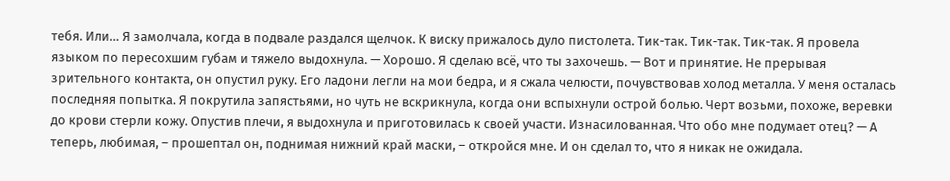тебя. Или… Я замолчала, когда в подвале раздался щелчок. К виску прижалось дуло пистолета. Тик-так. Тик-так. Тик-так. Я провела языком по пересохшим губам и тяжело выдохнула. — Хорошо. Я сделаю всё, что ты захочешь. — Вот и принятие. Не прерывая зрительного контакта, он опустил руку. Его ладони легли на мои бедра, и я сжала челюсти, почувствовав холод металла. У меня осталась последняя попытка. Я покрутила запястьями, но чуть не вскрикнула, когда они вспыхнули острой болью. Черт возьми, похоже, веревки до крови стерли кожу. Опустив плечи, я выдохнула и приготовилась к своей участи. Изнасилованная. Что обо мне подумает отец? — А теперь, любимая, – прошептал он, поднимая нижний край маски, – откройся мне. И он сделал то, что я никак не ожидала.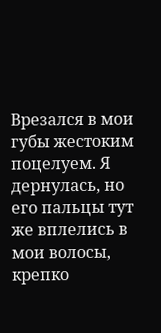Врезался в мои губы жестоким поцелуем. Я дернулась, но его пальцы тут же вплелись в мои волосы, крепко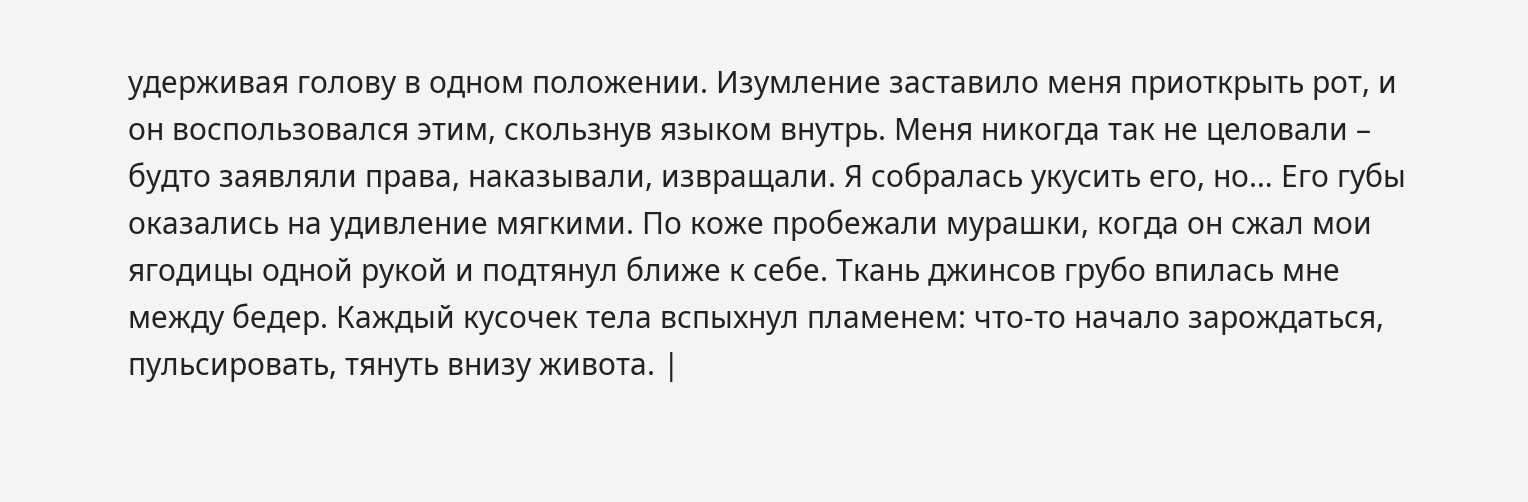удерживая голову в одном положении. Изумление заставило меня приоткрыть рот, и он воспользовался этим, скользнув языком внутрь. Меня никогда так не целовали – будто заявляли права, наказывали, извращали. Я собралась укусить его, но… Его губы оказались на удивление мягкими. По коже пробежали мурашки, когда он сжал мои ягодицы одной рукой и подтянул ближе к себе. Ткань джинсов грубо впилась мне между бедер. Каждый кусочек тела вспыхнул пламенем: что-то начало зарождаться, пульсировать, тянуть внизу живота. |